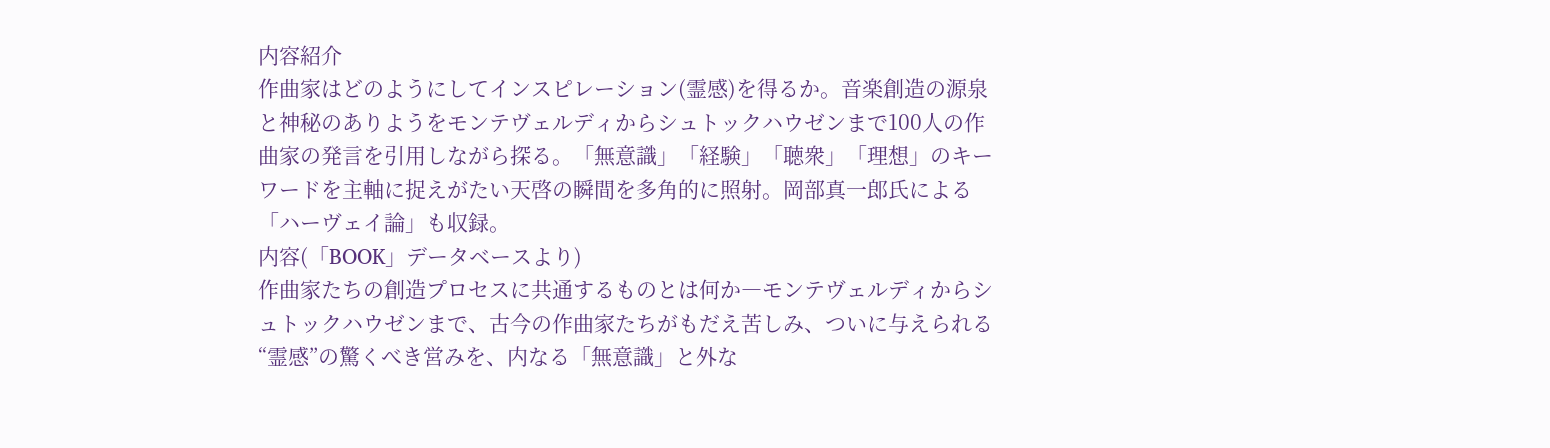内容紹介
作曲家はどのようにしてインスピレーション(霊感)を得るか。音楽創造の源泉と神秘のありようをモンテヴェルディからシュトックハウゼンまで100人の作曲家の発言を引用しながら探る。「無意識」「経験」「聴衆」「理想」のキーワードを主軸に捉えがたい天啓の瞬間を多角的に照射。岡部真一郎氏による「ハーヴェイ論」も収録。
内容(「BOOK」データベースより)
作曲家たちの創造プロセスに共通するものとは何か―モンテヴェルディからシュトックハウゼンまで、古今の作曲家たちがもだえ苦しみ、ついに与えられる“霊感”の驚くべき営みを、内なる「無意識」と外な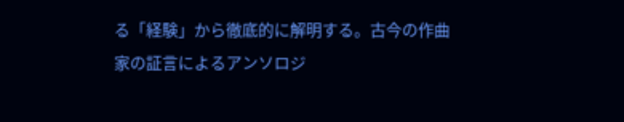る「経験」から徹底的に解明する。古今の作曲家の証言によるアンソロジ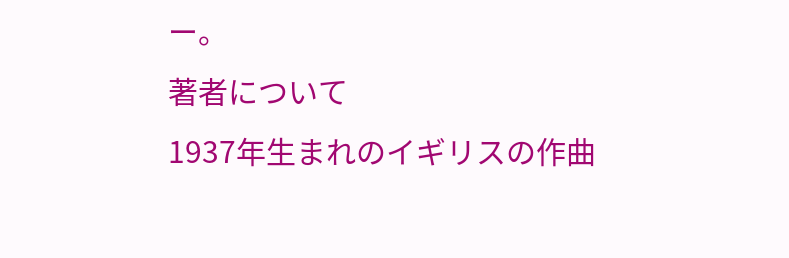ー。
著者について
1937年生まれのイギリスの作曲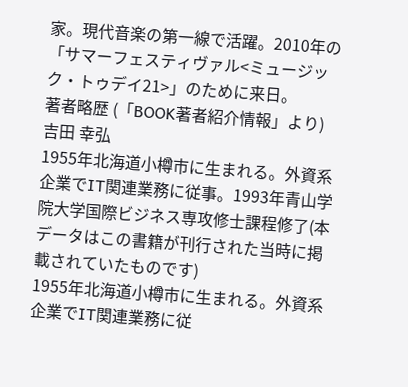家。現代音楽の第一線で活躍。2010年の「サマーフェスティヴァル<ミュージック・トゥデイ21>」のために来日。
著者略歴 (「BOOK著者紹介情報」より)
吉田 幸弘
1955年北海道小樽市に生まれる。外資系企業でIT関連業務に従事。1993年青山学院大学国際ビジネス専攻修士課程修了(本データはこの書籍が刊行された当時に掲載されていたものです)
1955年北海道小樽市に生まれる。外資系企業でIT関連業務に従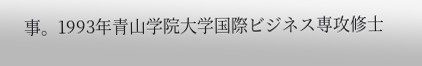事。1993年青山学院大学国際ビジネス専攻修士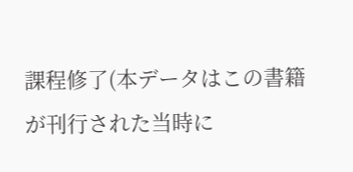課程修了(本データはこの書籍が刊行された当時に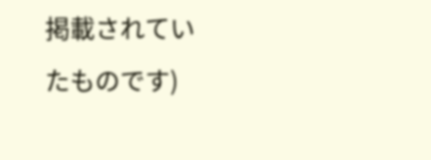掲載されていたものです)